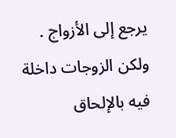يرجع إلى الأزواج . ولكن الزوجات داخلة فيه بالإلحاق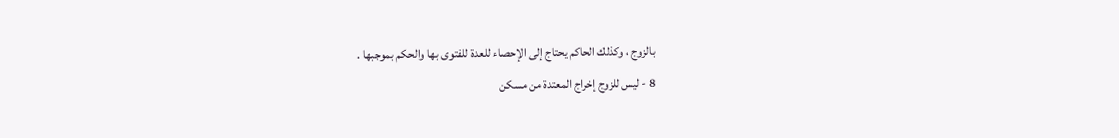بالزوج ، وكذلك الحاكم يحتاج إلى الإحصاء للعدة للفتوى بها والحكم بموجبها .
8 - ليس للزوج إخراج المعتدة من مسكن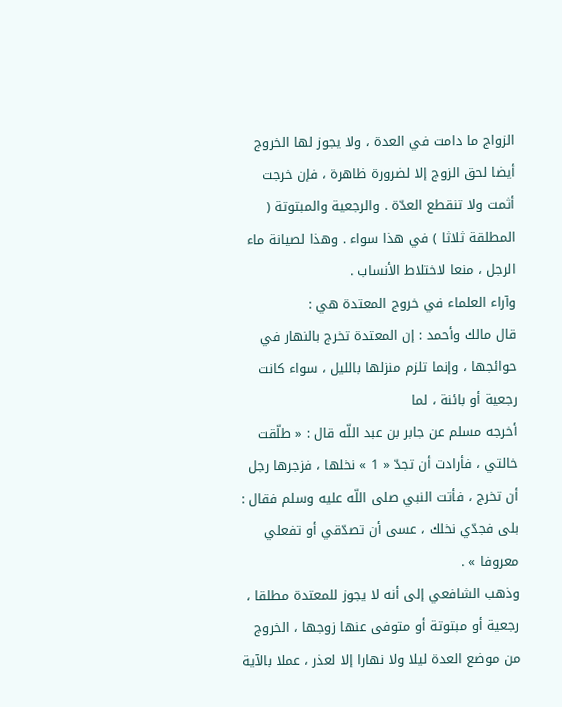الزواج ما دامت في العدة ، ولا يجوز لها الخروج أيضا لحق الزوج إلا لضرورة ظاهرة ، فإن خرجت أثمت ولا تنقطع العدّة . والرجعية والمبتوتة ( المطلقة ثلاثا ) في هذا سواء . وهذا لصيانة ماء الرجل ، منعا لاختلاط الأنساب .
وآراء العلماء في خروج المعتدة هي :
قال مالك وأحمد : إن المعتدة تخرج بالنهار في حوائجها ، وإنما تلزم منزلها بالليل ، سواء كانت رجعية أو بائنة ، لما
أخرجه مسلم عن جابر بن عبد اللّه قال : « طلّقت خالتي ، فأرادت أن تجدّ « 1 » نخلها ، فزجرها رجل أن تخرج ، فأتت النبي صلى اللّه عليه وسلم فقال : بلى فجدّي نخلك ، عسى أن تصدّقي أو تفعلي معروفا » .
وذهب الشافعي إلى أنه لا يجوز للمعتدة مطلقا ، رجعية أو مبتوتة أو متوفى عنها زوجها ، الخروج من موضع العدة ليلا ولا نهارا إلا لعذر ، عملا بالآية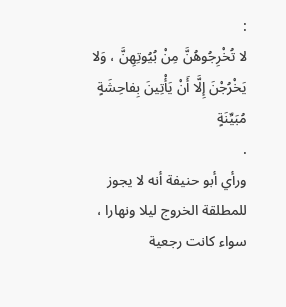:
لا تُخْرِجُوهُنَّ مِنْ بُيُوتِهِنَّ ، وَلا يَخْرُجْنَ إِلَّا أَنْ يَأْتِينَ بِفاحِشَةٍ مُبَيِّنَةٍ
.
ورأي أبو حنيفة أنه لا يجوز للمطلقة الخروج ليلا ونهارا ، سواء كانت رجعية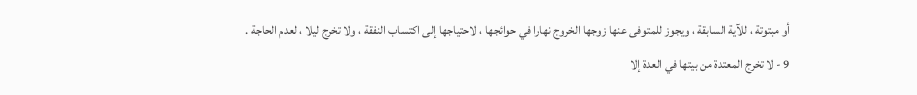أو مبتوتة ، للآية السابقة ، ويجوز للمتوفى عنها زوجها الخروج نهارا في حوائجها ، لاحتياجها إلى اكتساب النفقة ، ولا تخرج ليلا ، لعدم الحاجة .
9 - لا تخرج المعتدة من بيتها في العدة إلا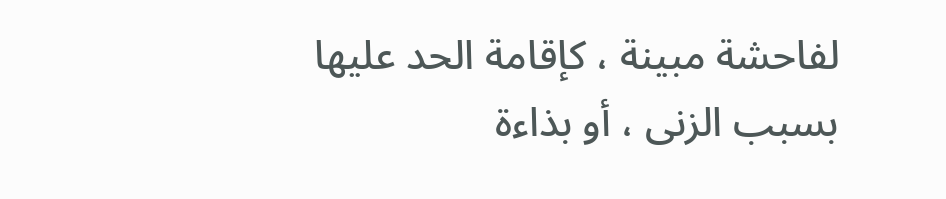لفاحشة مبينة ، كإقامة الحد عليها بسبب الزنى ، أو بذاءة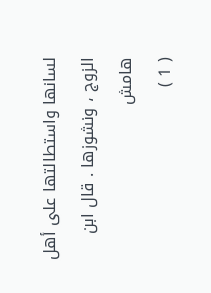لسانها واستطالتها على أهل الزوج ، ونشوزها . قال ابن
هامش
( 1 )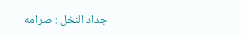جداد النخل : صرامه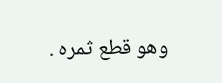وهو قطع ثمره .